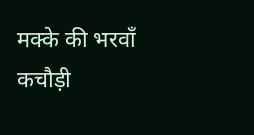मक्के की भरवाँ कचौड़ी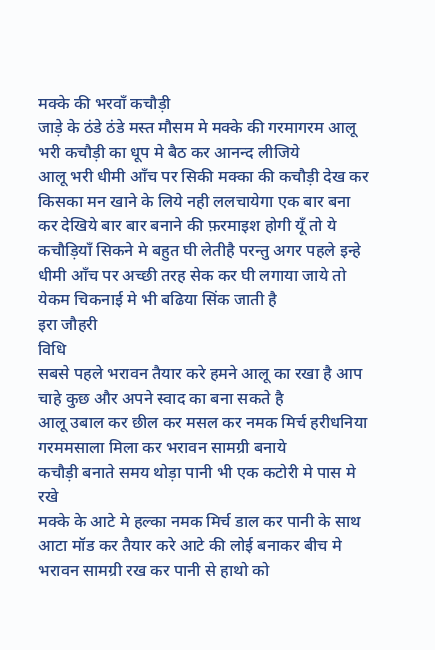मक्के की भरवाँ कचौड़ी
जाड़े के ठंडे ठंडे मस्त मौसम मे मक्के की गरमागरम आलू भरी कचौड़ी का धूप मे बैठ कर आनन्द लीजिये
आलू भरी धीमी आँच पर सिकी मक्का की कचौड़ी देख कर किसका मन खाने के लिये नही ललचायेगा एक बार बना कर देखिये बार बार बनाने की फ़रमाइश होगी यूँ तो ये कचौड़ियाँ सिकने मे बहुत घी लेतीहै परन्तु अगर पहले इन्हे धीमी आँच पर अच्छी तरह सेक कर घी लगाया जाये तो येकम चिकनाई मे भी बढिया सिंक जाती है
इरा जौहरी
विधि
सबसे पहले भरावन तैयार करे हमने आलू का रखा है आप चाहे कुछ और अपने स्वाद का बना सकते है
आलू उबाल कर छील कर मसल कर नमक मिर्च हरीधनिया गरममसाला मिला कर भरावन सामग्री बनाये
कचौड़ी बनाते समय थोड़ा पानी भी एक कटोरी मे पास मे रखे
मक्के के आटे मे हल्का नमक मिर्च डाल कर पानी के साथ आटा मॉड कर तैयार करे आटे की लोई बनाकर बीच मे भरावन सामग्री रख कर पानी से हाथो को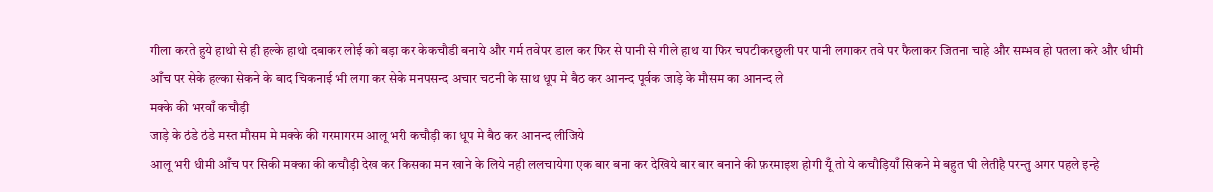गीला करते हुये हाथो से ही हल्के हाथो दबाकर लोई को बड़ा कर केकचौडी बनाये और गर्म तवेपर डाल कर फिर से पानी से गीले हाथ या फिर चपटीकरछुली पर पानी लगाकर तवे पर फैलाकर जितना चाहे और सम्भव हो पतला करे और धीमी आँच पर सेके हल्का सेकने के बाद चिकनाई भी लगा कर सेके मनपसन्द अचार चटनी के साथ धूप मे बैठ कर आनन्द पूर्वक जाड़े के मौसम का आनन्द ले
मक्के की भरवाँ कचौड़ी
जाड़े के ठंडे ठंडे मस्त मौसम मे मक्के की गरमागरम आलू भरी कचौड़ी का धूप मे बैठ कर आनन्द लीजिये
आलू भरी धीमी आँच पर सिकी मक्का की कचौड़ी देख कर किसका मन खाने के लिये नही ललचायेगा एक बार बना कर देखिये बार बार बनाने की फ़रमाइश होगी यूँ तो ये कचौड़ियाँ सिकने मे बहुत घी लेतीहै परन्तु अगर पहले इन्हे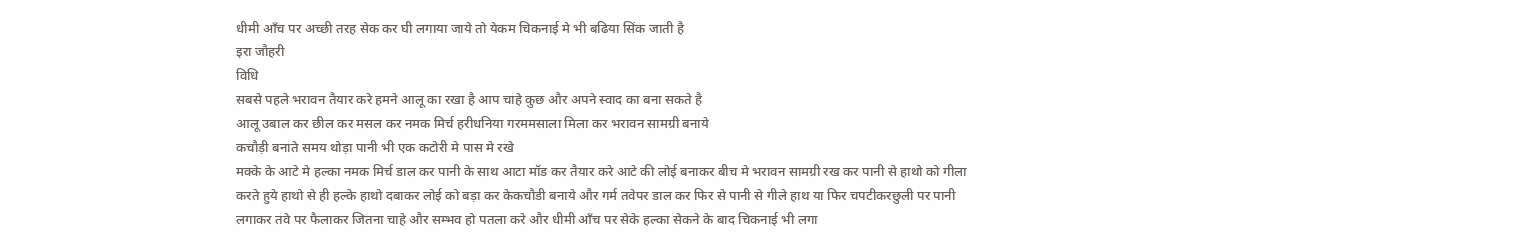धीमी आँच पर अच्छी तरह सेक कर घी लगाया जाये तो येकम चिकनाई मे भी बढिया सिंक जाती है
इरा जौहरी
विधि
सबसे पहले भरावन तैयार करे हमने आलू का रखा है आप चाहे कुछ और अपने स्वाद का बना सकते है
आलू उबाल कर छील कर मसल कर नमक मिर्च हरीधनिया गरममसाला मिला कर भरावन सामग्री बनाये
कचौड़ी बनाते समय थोड़ा पानी भी एक कटोरी मे पास मे रखे
मक्के के आटे मे हल्का नमक मिर्च डाल कर पानी के साथ आटा मॉड कर तैयार करे आटे की लोई बनाकर बीच मे भरावन सामग्री रख कर पानी से हाथो को गीला करते हुये हाथो से ही हल्के हाथो दबाकर लोई को बड़ा कर केकचौडी बनाये और गर्म तवेपर डाल कर फिर से पानी से गीले हाथ या फिर चपटीकरछुली पर पानी लगाकर तवे पर फैलाकर जितना चाहे और सम्भव हो पतला करे और धीमी आँच पर सेके हल्का सेकने के बाद चिकनाई भी लगा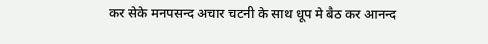कर सेके मनपसन्द अचार चटनी के साथ धूप मे बैठ कर आनन्द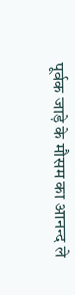पूर्वक जाड़े के मौसम का आनन्द ले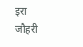इरा जौहरी